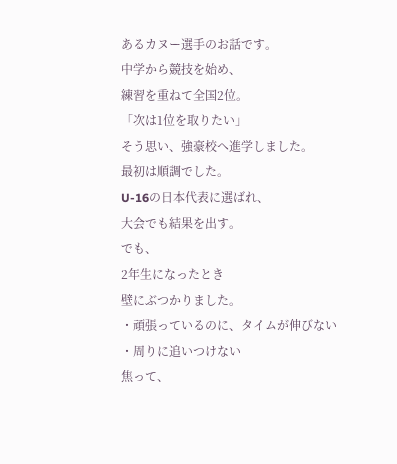あるカヌー選手のお話です。
中学から競技を始め、
練習を重ねて全国2位。
「次は1位を取りたい」
そう思い、強豪校へ進学しました。
最初は順調でした。
U-16の日本代表に選ばれ、
大会でも結果を出す。
でも、
2年生になったとき
壁にぶつかりました。
・頑張っているのに、タイムが伸びない
・周りに追いつけない
焦って、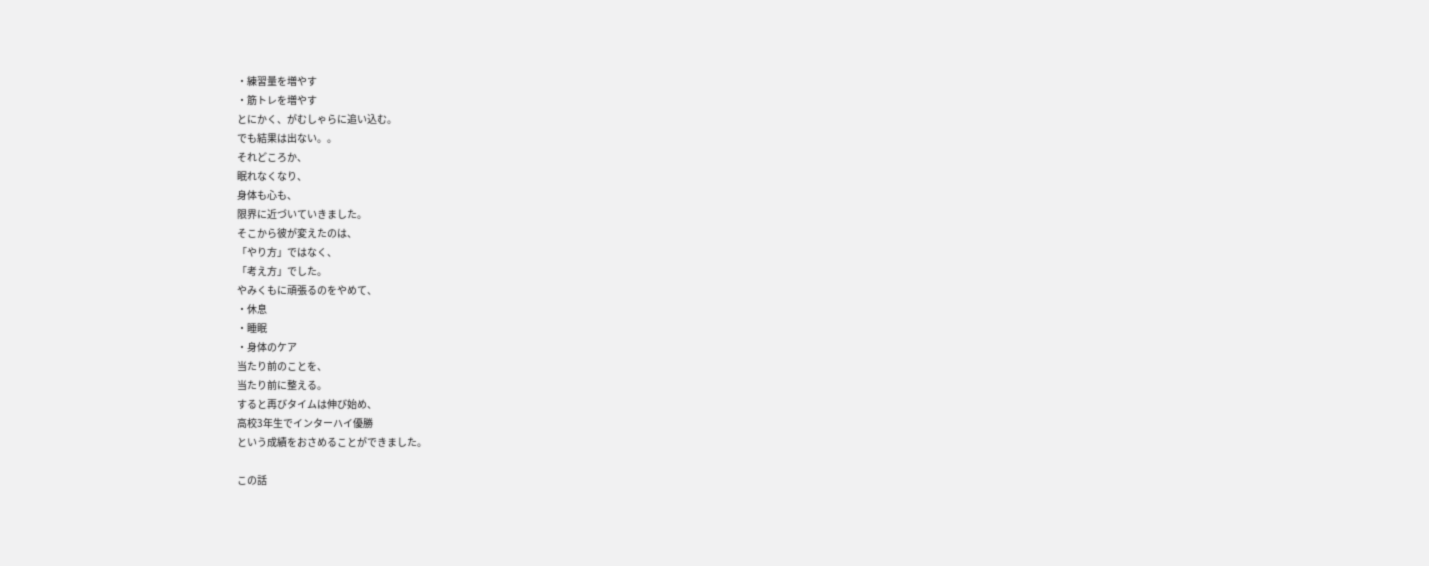・練習量を増やす
・筋トレを増やす
とにかく、がむしゃらに追い込む。
でも結果は出ない。。
それどころか、
眠れなくなり、
身体も心も、
限界に近づいていきました。
そこから彼が変えたのは、
「やり方」ではなく、
「考え方」でした。
やみくもに頑張るのをやめて、
・休息
・睡眠
・身体のケア
当たり前のことを、
当たり前に整える。
すると再びタイムは伸び始め、
高校3年生でインターハイ優勝
という成績をおさめることができました。

この話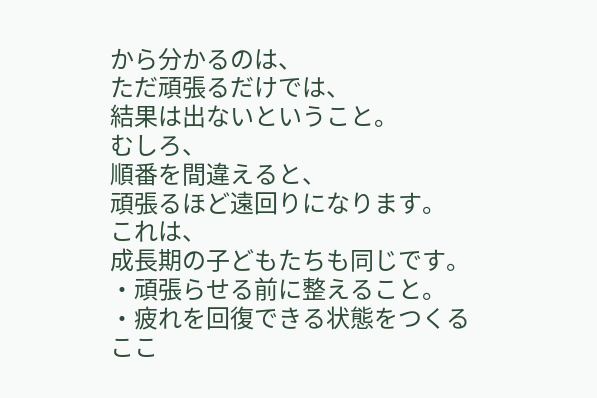から分かるのは、
ただ頑張るだけでは、
結果は出ないということ。
むしろ、
順番を間違えると、
頑張るほど遠回りになります。
これは、
成長期の子どもたちも同じです。
・頑張らせる前に整えること。
・疲れを回復できる状態をつくる
ここ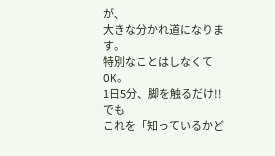が、
大きな分かれ道になります。
特別なことはしなくてOK。
1日5分、脚を触るだけ!!
でも
これを「知っているかど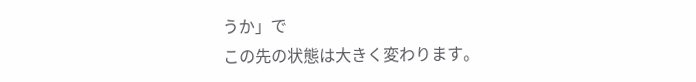うか」で
この先の状態は大きく変わります。